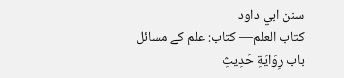سنن ابي داود
كتاب العلم— کتاب: علم کے مسائل
باب رِوَايَةِ حَدِيثِ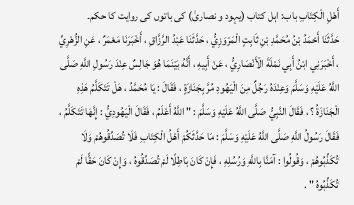أَهْلِ الْكِتَابِ باب: اہل کتاب (یہود و نصاریٰ) کی باتوں کی روایت کا حکم۔
حَدَّثَنَا أَحْمَدُ بْنُ مُحَمَّدِ بْنِ ثَابِتٍ الْمَرْوَزِيُّ ، حَدَّثَنَا عَبْدُ الرَّزَّاقِ ، أَخْبَرَنَا مَعْمَرٌ ، عَنِ الزُّهْرِيِّ ، أَخْبَرَنِي ابْنُ أَبِي نَمْلَةَ الْأَنْصَارِيُّ ، عَنْ أَبِيهِ ، أَنَّهُ بَيْنَمَا هُوَ جَالِسٌ عِنْدَ رَسُولِ اللَّهِ صَلَّى اللَّهُ عَلَيْهِ وَسَلَّمَ وَعِنْدَهُ رَجُلٌ مِنَ الْيَهُودِ مُرَّ بِجَنَازَةٍ ، فَقَالَ : يَا مُحَمَّدُ ، هَلْ تَتَكَلَّمُ هَذِهِ الْجَنَازَةُ ؟ ، فَقَالَ النَّبِيُّ صَلَّى اللَّهُ عَلَيْهِ وَسَلَّمَ : " اللَّهُ أَعْلَمُ ، فَقَالَ الْيَهُودِيُّ : إِنَّهَا تَتَكَلَّمُ ، فَقَالَ رَسُولُ اللَّهِ صَلَّى اللَّهُ عَلَيْهِ وَسَلَّمَ : مَا حَدَّثَكُمْ أَهْلُ الْكِتَابِ فَلَا تُصَدِّقُوهُمْ وَلَا تُكَذِّبُوهُمْ ، وَقُولُوا : آمَنَّا بِاللَّهِ وَرُسُلِهِ ، فَإِنْ كَانَ بَاطِلًا لَمْ تُصَدِّقُوهُ ، وَإِنْ كَانَ حَقًّا لَمْ تُكَذِّبُوهُ " .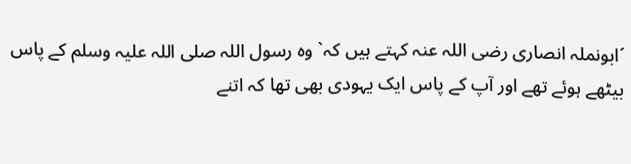´ابونملہ انصاری رضی اللہ عنہ کہتے ہیں کہ` وہ رسول اللہ صلی اللہ علیہ وسلم کے پاس بیٹھے ہوئے تھے اور آپ کے پاس ایک یہودی بھی تھا کہ اتنے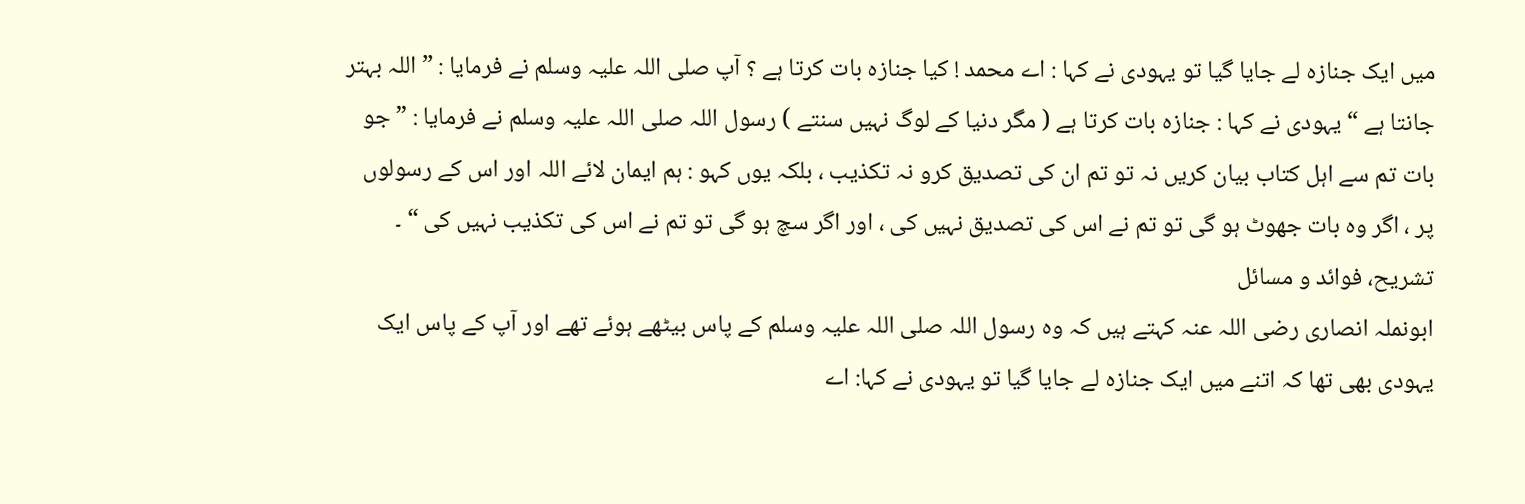میں ایک جنازہ لے جایا گیا تو یہودی نے کہا : اے محمد ! کیا جنازہ بات کرتا ہے ؟ آپ صلی اللہ علیہ وسلم نے فرمایا : ” اللہ بہتر جانتا ہے “ یہودی نے کہا : جنازہ بات کرتا ہے ( مگر دنیا کے لوگ نہیں سنتے ) رسول اللہ صلی اللہ علیہ وسلم نے فرمایا : ” جو بات تم سے اہل کتاب بیان کریں نہ تو تم ان کی تصدیق کرو نہ تکذیب ، بلکہ یوں کہو : ہم ایمان لائے اللہ اور اس کے رسولوں پر ، اگر وہ بات جھوٹ ہو گی تو تم نے اس کی تصدیق نہیں کی ، اور اگر سچ ہو گی تو تم نے اس کی تکذیب نہیں کی “ ۔
تشریح، فوائد و مسائل
ابونملہ انصاری رضی اللہ عنہ کہتے ہیں کہ وہ رسول اللہ صلی اللہ علیہ وسلم کے پاس بیٹھے ہوئے تھے اور آپ کے پاس ایک یہودی بھی تھا کہ اتنے میں ایک جنازہ لے جایا گیا تو یہودی نے کہا: اے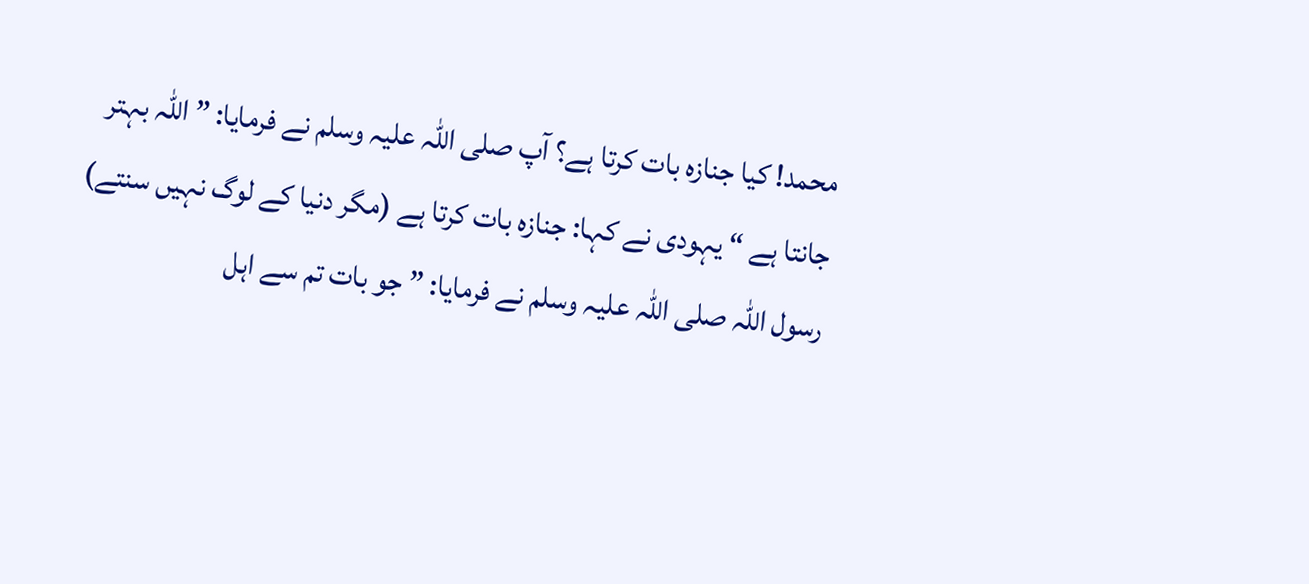محمد! کیا جنازہ بات کرتا ہے؟ آپ صلی اللہ علیہ وسلم نے فرمایا: ” اللہ بہتر جانتا ہے “ یہودی نے کہا: جنازہ بات کرتا ہے (مگر دنیا کے لوگ نہیں سنتے) رسول اللہ صلی اللہ علیہ وسلم نے فرمایا: ” جو بات تم سے اہل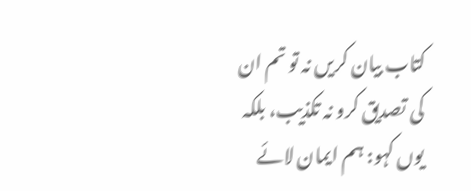کتاب بیان کریں نہ تو تم ان کی تصدیق کرو نہ تکذیب، بلکہ یوں کہو: ہم ایمان لائے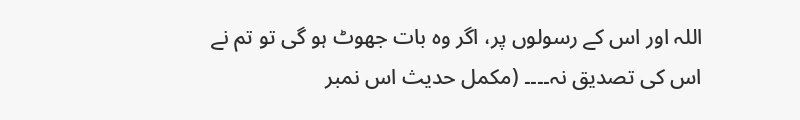اللہ اور اس کے رسولوں پر، اگر وہ بات جھوٹ ہو گی تو تم نے اس کی تصدیق نہ۔۔۔۔ (مکمل حدیث اس نمبر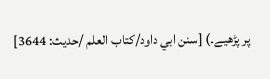پر پڑھیے۔) [سنن ابي داود/كتاب العلم /حدیث: 3644]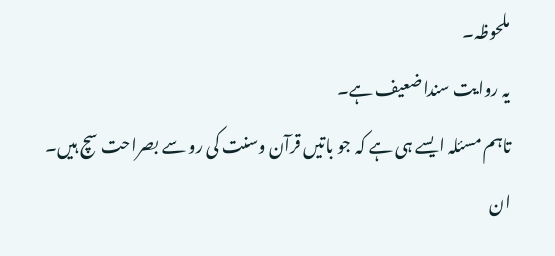ملحوظہ۔
یہ روایت سندا ضعیف ہے۔
تاہم مسئلہ ایسے ہی ہے کہ جو باتیں قرآن وسنت کی رو سے بصراحت سچ ہیں۔
ان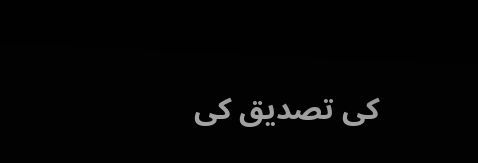کی تصدیق کی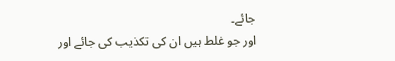جائے۔
اور جو غلط ہیں ان کی تکذیب کی جائے اور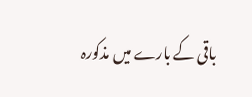باقی کے بارے میں مذکورہ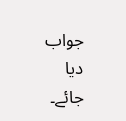جواب دیا جائے۔